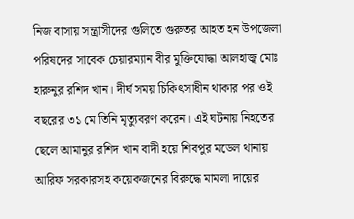নিজ বাসায় সন্ত্রাসীদের গুলিতে গুরুতর আহত হন উপজেলা পরিষদের সাবেক চেয়ারম্যান বীর মুক্তিযোদ্ধা আলহাজ্ব মোঃ হারুনুর রশিদ খান। দীর্ঘ সময় চিকিৎসাধীন থাকার পর ওই বছরের ৩১ মে তিনি মৃত্যুবরণ করেন। এই ঘটনায় নিহতের ছেলে আমানুর রশিদ খান বাদী হয়ে শিবপুর মডেল থানায় আরিফ সরকারসহ কয়েকজনের বিরুদ্ধে মামলা দায়ের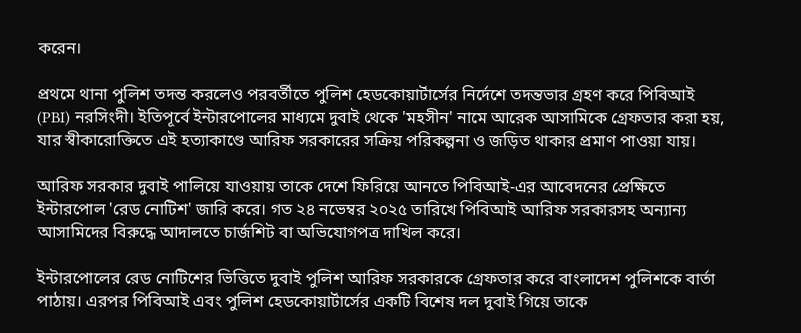করেন।

প্রথমে থানা পুলিশ তদন্ত করলেও পরবর্তীতে পুলিশ হেডকোয়ার্টার্সের নির্দেশে তদন্তভার গ্রহণ করে পিবিআই (PBI) নরসিংদী। ইতিপূর্বে ইন্টারপোলের মাধ্যমে দুবাই থেকে 'মহসীন' নামে আরেক আসামিকে গ্রেফতার করা হয়, যার স্বীকারোক্তিতে এই হত্যাকাণ্ডে আরিফ সরকারের সক্রিয় পরিকল্পনা ও জড়িত থাকার প্রমাণ পাওয়া যায়।

আরিফ সরকার দুবাই পালিয়ে যাওয়ায় তাকে দেশে ফিরিয়ে আনতে পিবিআই-এর আবেদনের প্রেক্ষিতে ইন্টারপোল 'রেড নোটিশ' জারি করে। গত ২৪ নভেম্বর ২০২৫ তারিখে পিবিআই আরিফ সরকারসহ অন্যান্য আসামিদের বিরুদ্ধে আদালতে চার্জশিট বা অভিযোগপত্র দাখিল করে।

ইন্টারপোলের রেড নোটিশের ভিত্তিতে দুবাই পুলিশ আরিফ সরকারকে গ্রেফতার করে বাংলাদেশ পুলিশকে বার্তা পাঠায়। এরপর পিবিআই এবং পুলিশ হেডকোয়ার্টার্সের একটি বিশেষ দল দুবাই গিয়ে তাকে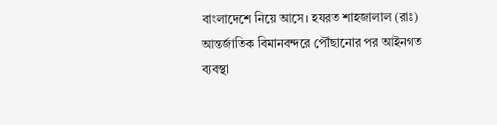বাংলাদেশে নিয়ে আসে। হযরত শাহজালাল (রাঃ) আন্তর্জাতিক বিমানবন্দরে পৌঁছানোর পর আইনগত ব্যবস্থা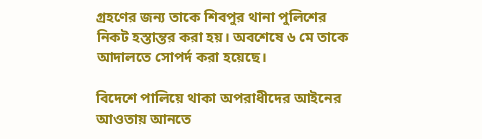গ্রহণের জন্য তাকে শিবপুর থানা পুলিশের নিকট হস্তান্তর করা হয়। অবশেষে ৬ মে তাকে আদালতে সোপর্দ করা হয়েছে।

বিদেশে পালিয়ে থাকা অপরাধীদের আইনের আওতায় আনতে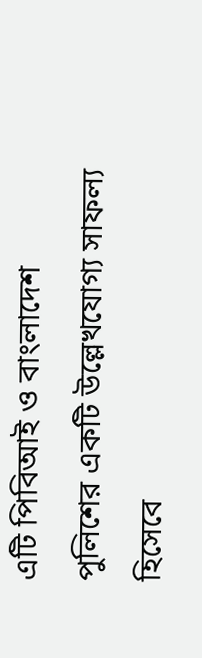এটি পিবিআই ও বাংলাদেশ পুলিশের একটি উল্লেখযোগ্য সাফল্য হিসেবে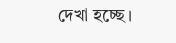দেখা হচ্ছে।